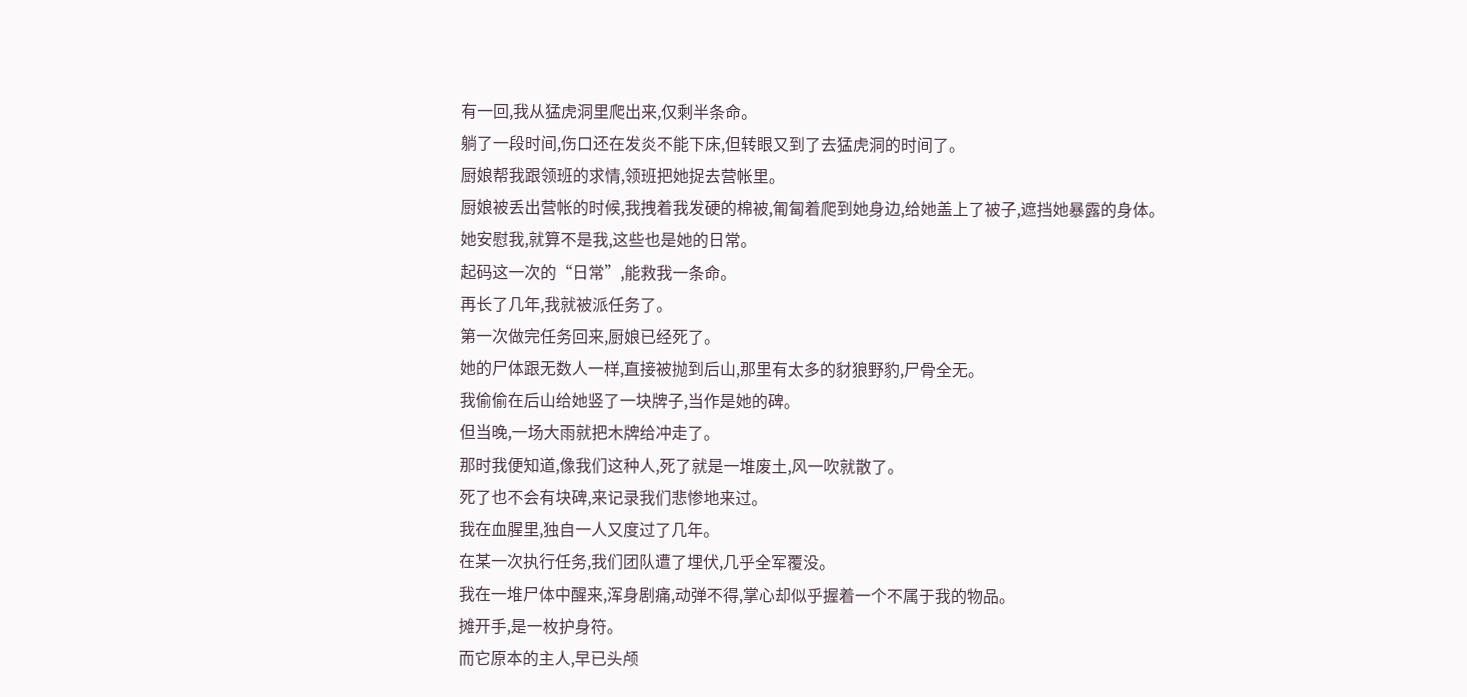有一回,我从猛虎洞里爬出来,仅剩半条命。
躺了一段时间,伤口还在发炎不能下床,但转眼又到了去猛虎洞的时间了。
厨娘帮我跟领班的求情,领班把她捉去营帐里。
厨娘被丢出营帐的时候,我拽着我发硬的棉被,匍匐着爬到她身边,给她盖上了被子,遮挡她暴露的身体。
她安慰我,就算不是我,这些也是她的日常。
起码这一次的“日常”,能救我一条命。
再长了几年,我就被派任务了。
第一次做完任务回来,厨娘已经死了。
她的尸体跟无数人一样,直接被抛到后山,那里有太多的豺狼野豹,尸骨全无。
我偷偷在后山给她竖了一块牌子,当作是她的碑。
但当晚,一场大雨就把木牌给冲走了。
那时我便知道,像我们这种人,死了就是一堆废土,风一吹就散了。
死了也不会有块碑,来记录我们悲惨地来过。
我在血腥里,独自一人又度过了几年。
在某一次执行任务,我们团队遭了埋伏,几乎全军覆没。
我在一堆尸体中醒来,浑身剧痛,动弹不得,掌心却似乎握着一个不属于我的物品。
摊开手,是一枚护身符。
而它原本的主人,早已头颅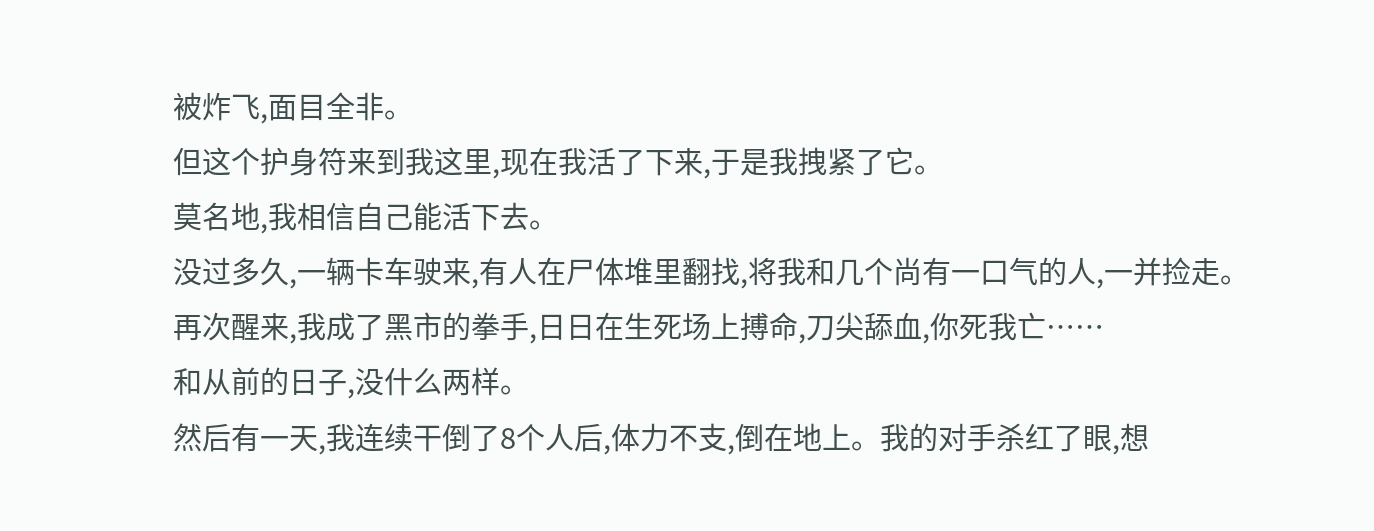被炸飞,面目全非。
但这个护身符来到我这里,现在我活了下来,于是我拽紧了它。
莫名地,我相信自己能活下去。
没过多久,一辆卡车驶来,有人在尸体堆里翻找,将我和几个尚有一口气的人,一并捡走。
再次醒来,我成了黑市的拳手,日日在生死场上搏命,刀尖舔血,你死我亡……
和从前的日子,没什么两样。
然后有一天,我连续干倒了8个人后,体力不支,倒在地上。我的对手杀红了眼,想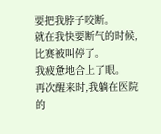要把我脖子咬断。
就在我快要断气的时候,比赛被叫停了。
我疲惫地合上了眼。
再次醒来时,我躺在医院的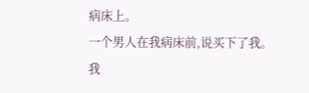病床上。
一个男人在我病床前,说买下了我。
我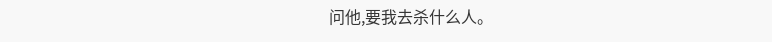问他,要我去杀什么人。